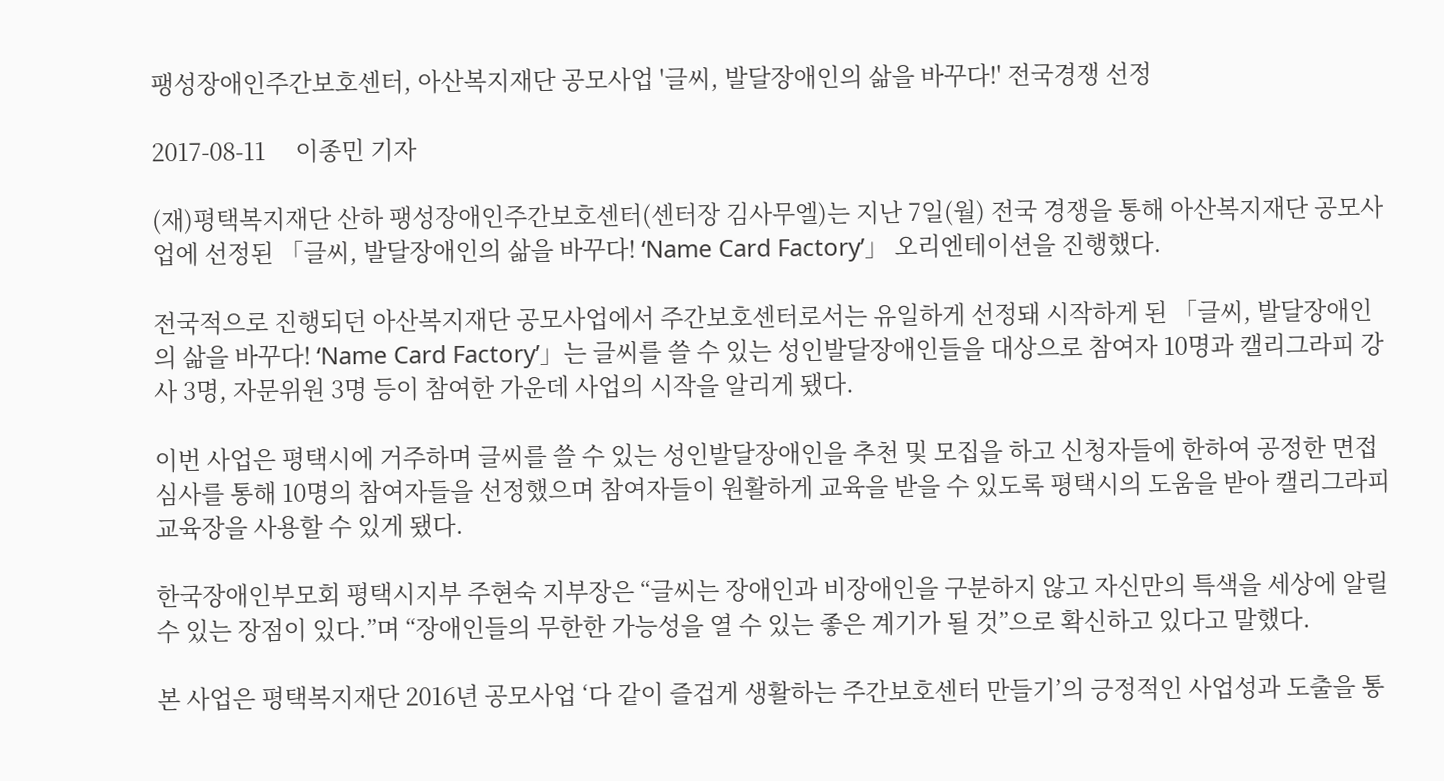팽성장애인주간보호센터, 아산복지재단 공모사업 '글씨, 발달장애인의 삶을 바꾸다!' 전국경쟁 선정

2017-08-11     이종민 기자

(재)평택복지재단 산하 팽성장애인주간보호센터(센터장 김사무엘)는 지난 7일(월) 전국 경쟁을 통해 아산복지재단 공모사업에 선정된 「글씨, 발달장애인의 삶을 바꾸다! ‘Name Card Factory’」 오리엔테이션을 진행했다.

전국적으로 진행되던 아산복지재단 공모사업에서 주간보호센터로서는 유일하게 선정돼 시작하게 된 「글씨, 발달장애인의 삶을 바꾸다! ‘Name Card Factory’」는 글씨를 쓸 수 있는 성인발달장애인들을 대상으로 참여자 10명과 캘리그라피 강사 3명, 자문위원 3명 등이 참여한 가운데 사업의 시작을 알리게 됐다.

이번 사업은 평택시에 거주하며 글씨를 쓸 수 있는 성인발달장애인을 추천 및 모집을 하고 신청자들에 한하여 공정한 면접심사를 통해 10명의 참여자들을 선정했으며 참여자들이 원활하게 교육을 받을 수 있도록 평택시의 도움을 받아 캘리그라피 교육장을 사용할 수 있게 됐다.

한국장애인부모회 평택시지부 주현숙 지부장은 “글씨는 장애인과 비장애인을 구분하지 않고 자신만의 특색을 세상에 알릴 수 있는 장점이 있다.”며 “장애인들의 무한한 가능성을 열 수 있는 좋은 계기가 될 것”으로 확신하고 있다고 말했다.

본 사업은 평택복지재단 2016년 공모사업 ‘다 같이 즐겁게 생활하는 주간보호센터 만들기’의 긍정적인 사업성과 도출을 통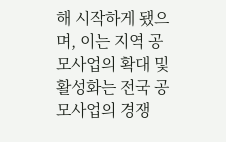해 시작하게 됐으며, 이는 지역 공모사업의 확대 및 활성화는 전국 공모사업의 경쟁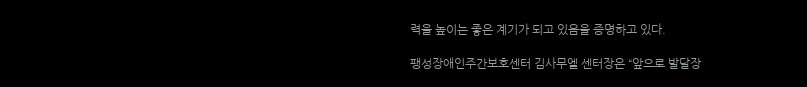력을 높이는 좋은 계기가 되고 있음을 증명하고 있다.

팽성장애인주간보호센터 김사무엘 센터장은 “앞으로 발달장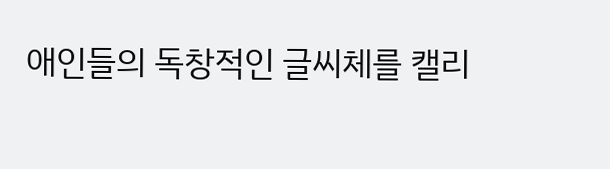애인들의 독창적인 글씨체를 캘리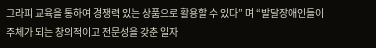그라피 교육을 통하여 경쟁력 있는 상품으로 활용할 수 있다” 며 “발달장애인들이 주체가 되는 창의적이고 전문성을 갖춘 일자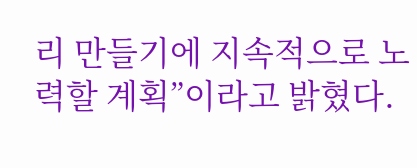리 만들기에 지속적으로 노력할 계획”이라고 밝혔다.